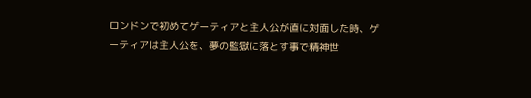ロンドンで初めてゲーティアと主人公が直に対面した時、ゲーティアは主人公を、夢の監獄に落とす事で精神世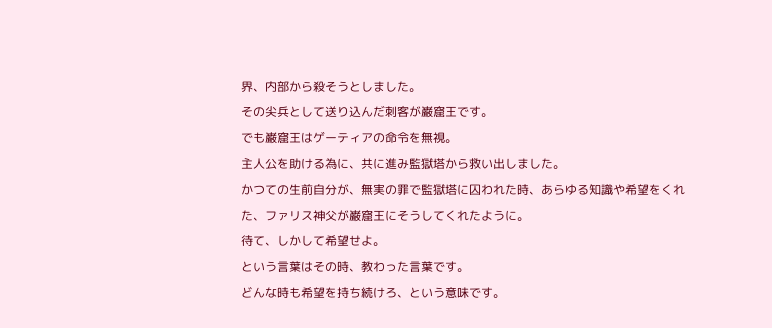界、内部から殺そうとしました。
その尖兵として送り込んだ刺客が巌窟王です。
でも巌窟王はゲーティアの命令を無視。
主人公を助ける為に、共に進み監獄塔から救い出しました。
かつての生前自分が、無実の罪で監獄塔に囚われた時、あらゆる知識や希望をくれた、ファリス神父が巌窟王にそうしてくれたように。
待て、しかして希望せよ。
という言葉はその時、教わった言葉です。
どんな時も希望を持ち続けろ、という意味です。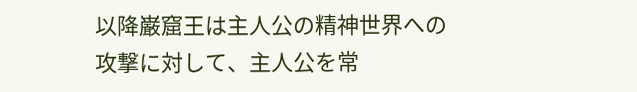以降巌窟王は主人公の精神世界への攻撃に対して、主人公を常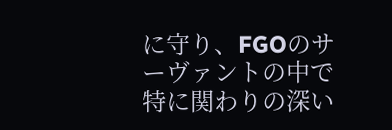に守り、FGOのサーヴァントの中で特に関わりの深い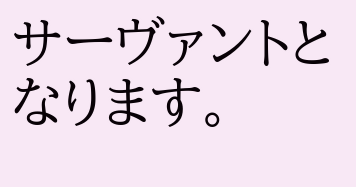サーヴァントとなります。